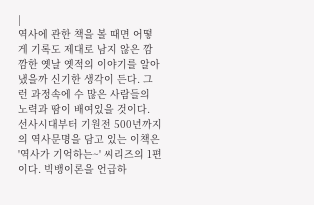|
역사에 관한 책을 볼 때면 어떻게 기록도 제대로 남지 않은 깜깜한 옛날 옛적의 이야기를 알아냈을까 신기한 생각이 든다. 그런 과정속에 수 많은 사람들의 노력과 땀이 배여있을 것이다. 선사시대부터 기원전 500년까지의 역사문명을 담고 있는 이책은 '역사가 기억하는~' 씨리즈의 1편이다. 빅뱅이론을 언급하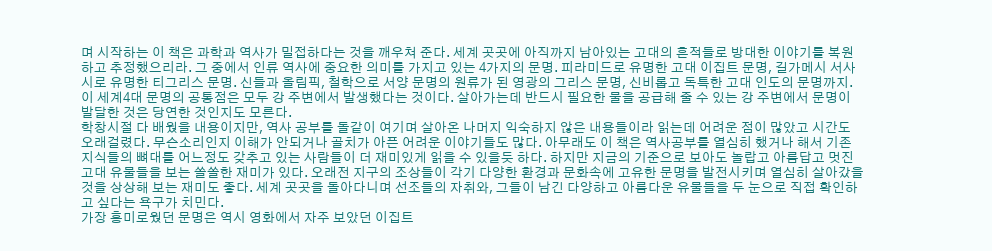며 시작하는 이 책은 과학과 역사가 밀접하다는 것을 깨우쳐 준다. 세계 곳곳에 아직까지 남아있는 고대의 흔적들로 방대한 이야기를 복원하고 추정했으리라. 그 중에서 인류 역사에 중요한 의미를 가지고 있는 4가지의 문명. 피라미드로 유명한 고대 이집트 문명, 길가메시 서사시로 유명한 티그리스 문명. 신들과 올림픽, 철학으로 서양 문명의 원류가 된 영광의 그리스 문명, 신비롭고 독특한 고대 인도의 문명까지. 이 세계4대 문명의 공통점은 모두 강 주변에서 발생했다는 것이다. 살아가는데 반드시 필요한 물을 공급해 줄 수 있는 강 주변에서 문명이 발달한 것은 당연한 것인지도 모른다.
학창시절 다 배웠을 내용이지만, 역사 공부를 돌같이 여기며 살아온 나머지 익숙하지 않은 내용들이라 읽는데 어려운 점이 많았고 시간도 오래걸렸다. 무슨소리인지 이해가 안되거나 골치가 아픈 어려운 이야기들도 많다. 아무래도 이 책은 역사공부를 열심히 했거나 해서 기존 지식들의 뼈대를 어느정도 갖추고 있는 사람들이 더 재미있게 읽을 수 있을듯 하다. 하지만 지금의 기준으로 보아도 놀랍고 아름답고 멋진 고대 유물들을 보는 쏠쏠한 재미가 있다. 오래전 지구의 조상들이 각기 다양한 환경과 문화속에 고유한 문명을 발전시키며 열심히 살아갔을 것을 상상해 보는 재미도 좋다. 세계 곳곳을 돌아다니며 선조들의 자취와, 그들이 남긴 다양하고 아름다운 유물들을 두 눈으로 직접 확인하고 싶다는 욕구가 치민다.
가장 흥미로웠던 문명은 역시 영화에서 자주 보았던 이집트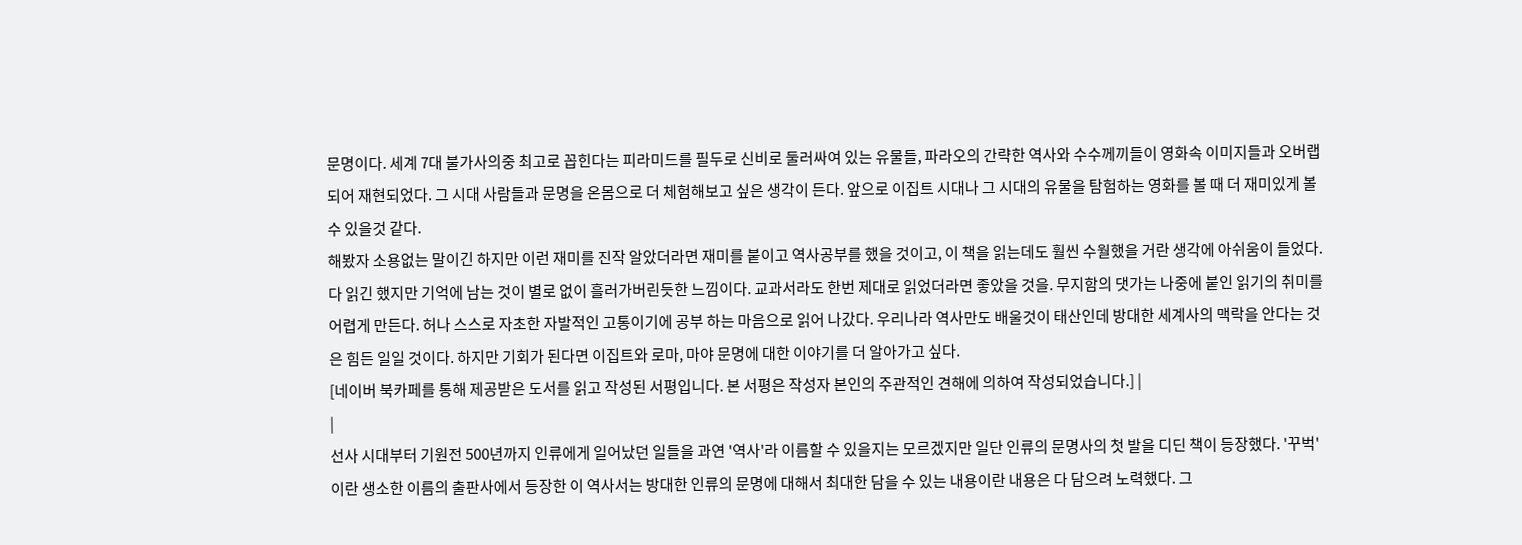문명이다. 세계 7대 불가사의중 최고로 꼽힌다는 피라미드를 필두로 신비로 둘러싸여 있는 유물들, 파라오의 간략한 역사와 수수께끼들이 영화속 이미지들과 오버랩되어 재현되었다. 그 시대 사람들과 문명을 온몸으로 더 체험해보고 싶은 생각이 든다. 앞으로 이집트 시대나 그 시대의 유물을 탐험하는 영화를 볼 때 더 재미있게 볼 수 있을것 같다.
해봤자 소용없는 말이긴 하지만 이런 재미를 진작 알았더라면 재미를 붙이고 역사공부를 했을 것이고, 이 책을 읽는데도 훨씬 수월했을 거란 생각에 아쉬움이 들었다. 다 읽긴 했지만 기억에 남는 것이 별로 없이 흘러가버린듯한 느낌이다. 교과서라도 한번 제대로 읽었더라면 좋았을 것을. 무지함의 댓가는 나중에 붙인 읽기의 취미를 어렵게 만든다. 허나 스스로 자초한 자발적인 고통이기에 공부 하는 마음으로 읽어 나갔다. 우리나라 역사만도 배울것이 태산인데 방대한 세계사의 맥락을 안다는 것은 힘든 일일 것이다. 하지만 기회가 된다면 이집트와 로마, 마야 문명에 대한 이야기를 더 알아가고 싶다.
[네이버 북카페를 통해 제공받은 도서를 읽고 작성된 서평입니다. 본 서평은 작성자 본인의 주관적인 견해에 의하여 작성되었습니다.] |
|
선사 시대부터 기원전 500년까지 인류에게 일어났던 일들을 과연 '역사'라 이름할 수 있을지는 모르겠지만 일단 인류의 문명사의 첫 발을 디딘 책이 등장했다. '꾸벅'이란 생소한 이름의 출판사에서 등장한 이 역사서는 방대한 인류의 문명에 대해서 최대한 담을 수 있는 내용이란 내용은 다 담으려 노력했다. 그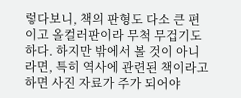렇다보니, 책의 판형도 다소 큰 편이고 올컬러판이라 무척 무겁기도 하다. 하지만 밖에서 볼 것이 아니라면, 특히 역사에 관련된 책이라고 하면 사진 자료가 주가 되어야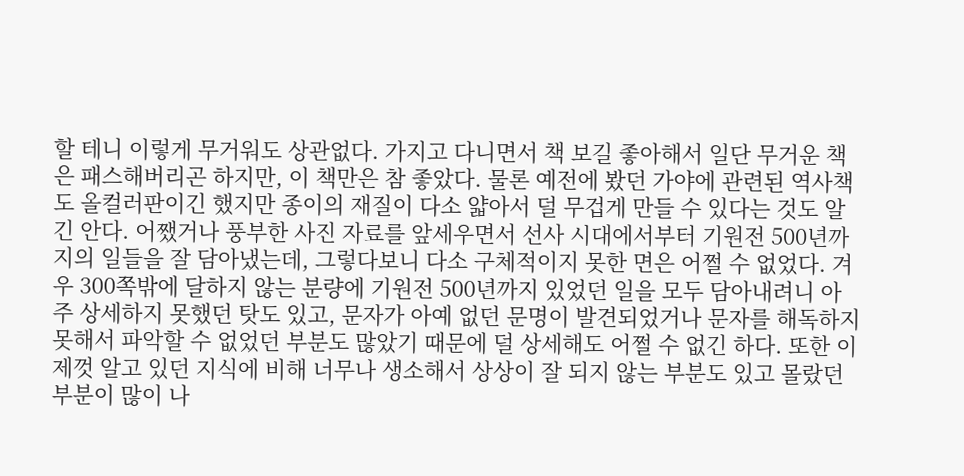할 테니 이렇게 무거워도 상관없다. 가지고 다니면서 책 보길 좋아해서 일단 무거운 책은 패스해버리곤 하지만, 이 책만은 참 좋았다. 물론 예전에 봤던 가야에 관련된 역사책도 올컬러판이긴 했지만 종이의 재질이 다소 얇아서 덜 무겁게 만들 수 있다는 것도 알긴 안다. 어쨌거나 풍부한 사진 자료를 앞세우면서 선사 시대에서부터 기원전 500년까지의 일들을 잘 담아냈는데, 그렇다보니 다소 구체적이지 못한 면은 어쩔 수 없었다. 겨우 300쪽밖에 달하지 않는 분량에 기원전 500년까지 있었던 일을 모두 담아내려니 아주 상세하지 못했던 탓도 있고, 문자가 아예 없던 문명이 발견되었거나 문자를 해독하지 못해서 파악할 수 없었던 부분도 많았기 때문에 덜 상세해도 어쩔 수 없긴 하다. 또한 이제껏 알고 있던 지식에 비해 너무나 생소해서 상상이 잘 되지 않는 부분도 있고 몰랐던 부분이 많이 나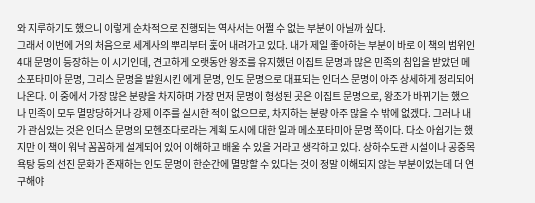와 지루하기도 했으니 이렇게 순차적으로 진행되는 역사서는 어쩔 수 없는 부분이 아닐까 싶다.
그래서 이번에 거의 처음으로 세계사의 뿌리부터 훑어 내려가고 있다. 내가 제일 좋아하는 부분이 바로 이 책의 범위인 4대 문명이 등장하는 이 시기인데, 견고하게 오랫동안 왕조를 유지했던 이집트 문명과 많은 민족의 침입을 받았던 메소포타미아 문명, 그리스 문명을 발원시킨 에게 문명, 인도 문명으로 대표되는 인더스 문명이 아주 상세하게 정리되어 나온다. 이 중에서 가장 많은 분량을 차지하며 가장 먼저 문명이 형성된 곳은 이집트 문명으로, 왕조가 바뀌기는 했으나 민족이 모두 멸망당하거나 강제 이주를 실시한 적이 없으므로, 차지하는 분량 아주 많을 수 밖에 없겠다. 그러나 내가 관심있는 것은 인더스 문명의 모헨조다로라는 계획 도시에 대한 일과 메소포타미아 문명 쪽이다. 다소 아쉽기는 했지만 이 책이 워낙 꼼꼼하게 설계되어 있어 이해하고 배울 수 있을 거라고 생각하고 있다. 상하수도관 시설이나 공중목욕탕 등의 선진 문화가 존재하는 인도 문명이 한순간에 멸망할 수 있다는 것이 정말 이해되지 않는 부분이었는데 더 연구해야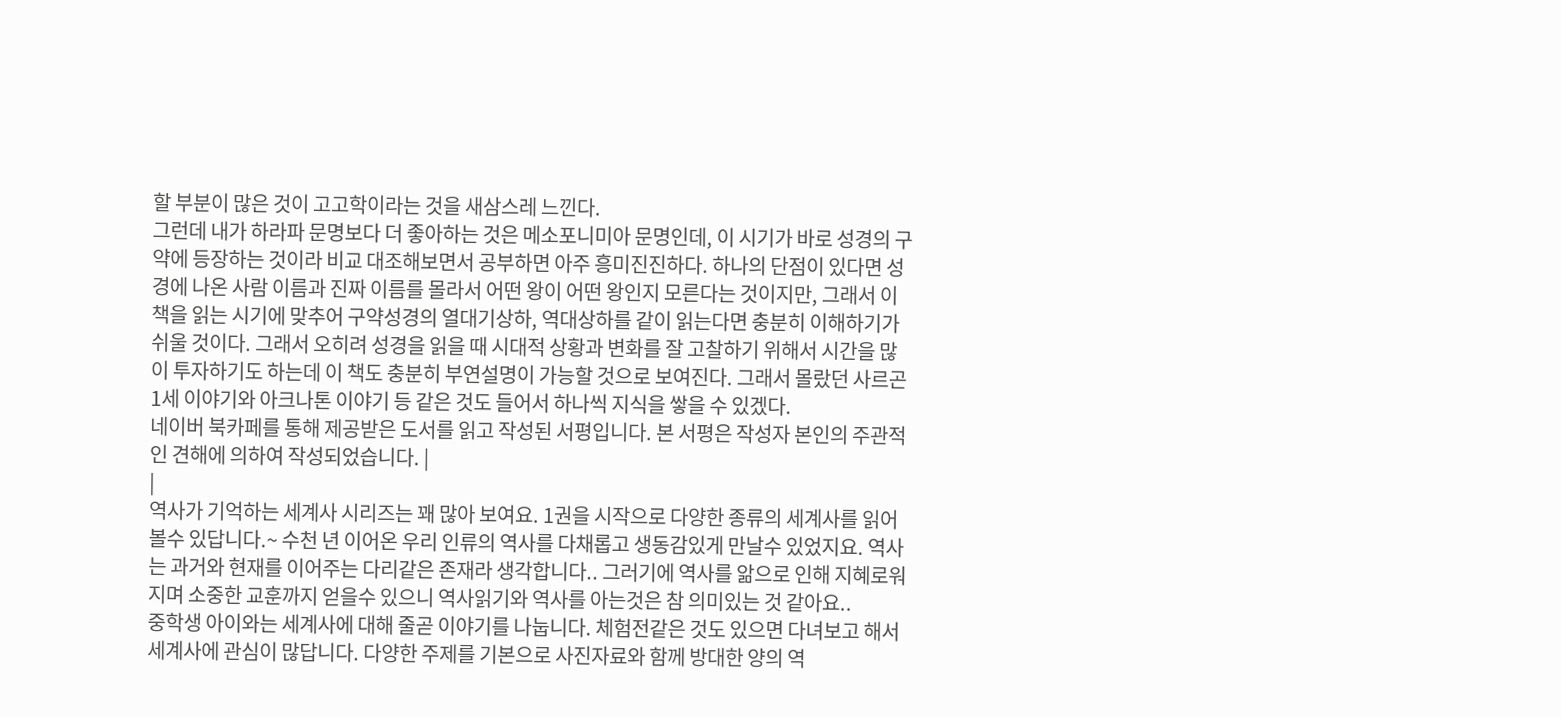할 부분이 많은 것이 고고학이라는 것을 새삼스레 느낀다.
그런데 내가 하라파 문명보다 더 좋아하는 것은 메소포니미아 문명인데, 이 시기가 바로 성경의 구약에 등장하는 것이라 비교 대조해보면서 공부하면 아주 흥미진진하다. 하나의 단점이 있다면 성경에 나온 사람 이름과 진짜 이름를 몰라서 어떤 왕이 어떤 왕인지 모른다는 것이지만, 그래서 이 책을 읽는 시기에 맞추어 구약성경의 열대기상하, 역대상하를 같이 읽는다면 충분히 이해하기가 쉬울 것이다. 그래서 오히려 성경을 읽을 때 시대적 상황과 변화를 잘 고찰하기 위해서 시간을 많이 투자하기도 하는데 이 책도 충분히 부연설명이 가능할 것으로 보여진다. 그래서 몰랐던 사르곤 1세 이야기와 아크나톤 이야기 등 같은 것도 들어서 하나씩 지식을 쌓을 수 있겠다.
네이버 북카페를 통해 제공받은 도서를 읽고 작성된 서평입니다. 본 서평은 작성자 본인의 주관적인 견해에 의하여 작성되었습니다. |
|
역사가 기억하는 세계사 시리즈는 꽤 많아 보여요. 1권을 시작으로 다양한 종류의 세계사를 읽어볼수 있답니다.~ 수천 년 이어온 우리 인류의 역사를 다채롭고 생동감있게 만날수 있었지요. 역사는 과거와 현재를 이어주는 다리같은 존재라 생각합니다.. 그러기에 역사를 앎으로 인해 지혜로워지며 소중한 교훈까지 얻을수 있으니 역사읽기와 역사를 아는것은 참 의미있는 것 같아요..
중학생 아이와는 세계사에 대해 줄곧 이야기를 나눕니다. 체험전같은 것도 있으면 다녀보고 해서 세계사에 관심이 많답니다. 다양한 주제를 기본으로 사진자료와 함께 방대한 양의 역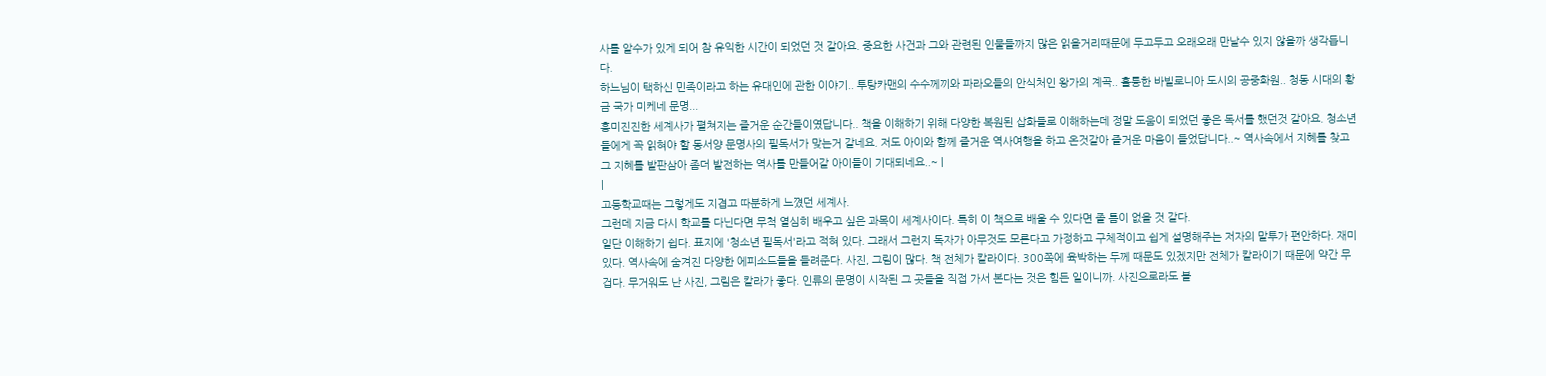사를 알수가 있게 되어 참 유익한 시간이 되었던 것 같아요. 중요한 사건과 그와 관련된 인물들까지 많은 읽을거리때문에 두고두고 오래오래 만날수 있지 않을까 생각듭니다.
하느님이 택하신 민족이라고 하는 유대인에 관한 이야기.. 투탕카맨의 수수께끼와 파라오들의 안식처인 왕가의 계곡.. 훌륭한 바빌로니아 도시의 공중화원.. 청동 시대의 황금 국가 미케네 문명...
흥미진진한 세계사가 펼쳐지는 즐거운 순간들이였답니다.. 책을 이해하기 위해 다양한 복원된 삽화들로 이해하는데 정말 도움이 되었던 좋은 독서를 했던것 같아요. 청소년들에게 꼭 읽혀야 할 동서양 문명사의 필독서가 맞는거 같네요. 저도 아이와 함께 즐거운 역사여행을 하고 온것같아 즐거운 마음이 들었답니다..~ 역사속에서 지혜를 찾고 그 지혜를 발판삼아 좀더 발전하는 역사를 만들어갈 아이들이 기대되네요..~ |
|
고등학교때는 그렇게도 지겹고 따분하게 느꼈던 세계사.
그런데 지금 다시 학교를 다닌다면 무척 열심히 배우고 싶은 과목이 세계사이다. 특히 이 책으로 배울 수 있다면 졸 틈이 없을 것 같다.
일단 이해하기 쉽다. 표지에 '청소년 필독서'라고 적혀 있다. 그래서 그런지 독자가 아무것도 모른다고 가정하고 구체적이고 쉽게 설명해주는 저자의 말투가 편안하다. 재미있다. 역사속에 숨겨진 다양한 에피소드들을 들려준다. 사진, 그림이 많다. 책 전체가 칼라이다. 300쪽에 육박하는 두께 때문도 있겠지만 전체가 칼라이기 때문에 약간 무겁다. 무거워도 난 사진, 그림은 칼라가 좋다. 인류의 문명이 시작된 그 곳들을 직접 가서 본다는 것은 힘든 일이니까. 사진으로라도 볼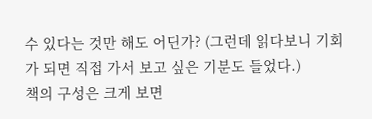수 있다는 것만 해도 어딘가? (그런데 읽다보니 기회가 되면 직접 가서 보고 싶은 기분도 들었다.)
책의 구성은 크게 보면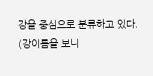강을 중심으로 분류하고 있다. (강이름을 보니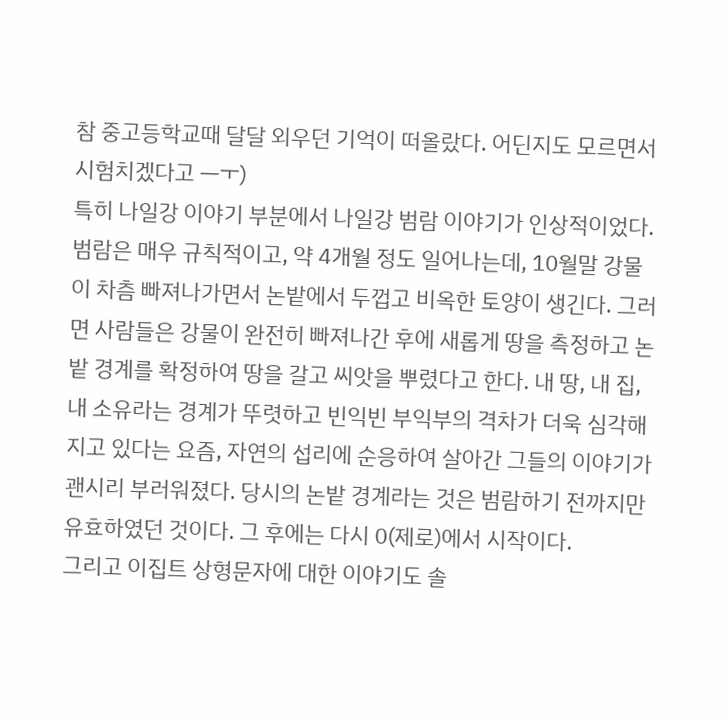참 중고등학교때 달달 외우던 기억이 떠올랐다. 어딘지도 모르면서 시험치겠다고 ㅡㅜ)
특히 나일강 이야기 부분에서 나일강 범람 이야기가 인상적이었다. 범람은 매우 규칙적이고, 약 4개월 정도 일어나는데, 10월말 강물이 차츰 빠져나가면서 논밭에서 두껍고 비옥한 토양이 생긴다. 그러면 사람들은 강물이 완전히 빠져나간 후에 새롭게 땅을 측정하고 논밭 경계를 확정하여 땅을 갈고 씨앗을 뿌렸다고 한다. 내 땅, 내 집, 내 소유라는 경계가 뚜렷하고 빈익빈 부익부의 격차가 더욱 심각해지고 있다는 요즘, 자연의 섭리에 순응하여 살아간 그들의 이야기가 괜시리 부러워졌다. 당시의 논밭 경계라는 것은 범람하기 전까지만 유효하였던 것이다. 그 후에는 다시 0(제로)에서 시작이다.
그리고 이집트 상형문자에 대한 이야기도 솔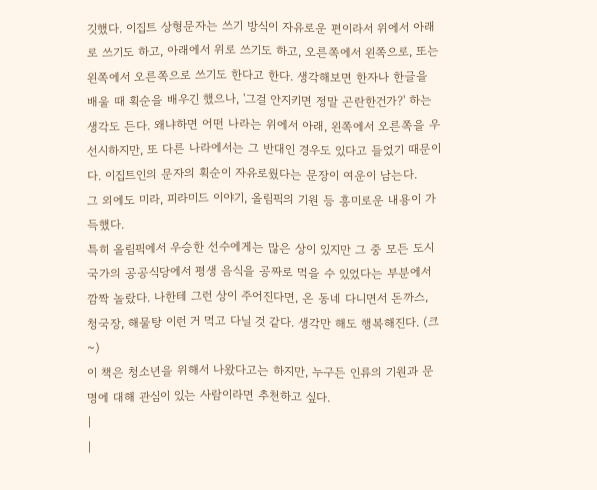깃했다. 이집트 상형문자는 쓰기 방식이 자유로운 편이라서 위에서 아래로 쓰기도 하고, 아래에서 위로 쓰기도 하고, 오른쪽에서 왼쪽으로, 또는 왼쪽에서 오른쪽으로 쓰기도 한다고 한다. 생각해보면 한자나 한글을 배울 때 획순을 배우긴 했으나, '그걸 안지키면 정말 곤란한건가?' 하는 생각도 든다. 왜냐하면 어떤 나라는 위에서 아래, 왼쪽에서 오른쪽을 우선시하지만, 또 다른 나라에서는 그 반대인 경우도 있다고 들었기 때문이다. 이집트인의 문자의 획순이 자유로웠다는 문장이 여운이 남는다.
그 외에도 미라, 피라미드 이야기, 올림픽의 기원 등 흥미로운 내용이 가득했다.
특히 올림픽에서 우승한 선수에게는 많은 상이 있지만 그 중 모든 도시국가의 공공식당에서 평생 음식을 공짜로 먹을 수 있었다는 부분에서 깜짝 놀랐다. 나한테 그런 상이 주어진다면, 온 동네 다니면서 돈까스, 청국장, 해물탕 이런 거 먹고 다닐 것 같다. 생각만 해도 행복해진다. (크~)
이 책은 청소년을 위해서 나왔다고는 하지만, 누구든 인류의 기원과 문명에 대해 관심이 있는 사람이라면 추천하고 싶다.
|
|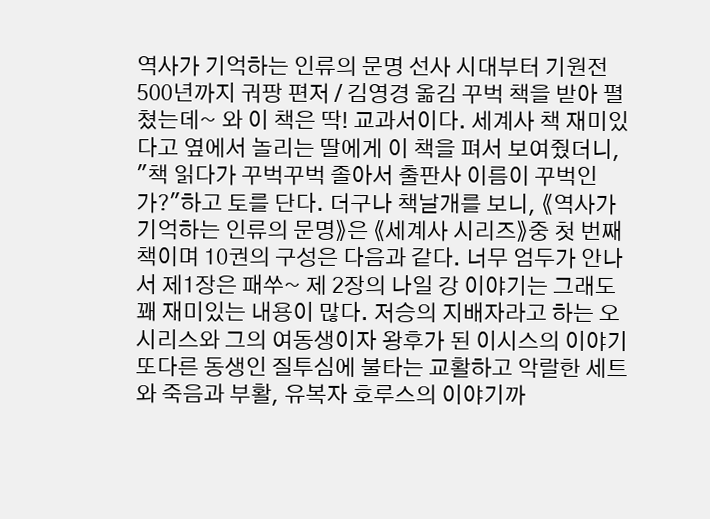역사가 기억하는 인류의 문명 선사 시대부터 기원전 500년까지 궈팡 편저 / 김영경 옮김 꾸벅 책을 받아 펼쳤는데~ 와 이 책은 딱! 교과서이다. 세계사 책 재미있다고 옆에서 놀리는 딸에게 이 책을 펴서 보여줬더니, "책 읽다가 꾸벅꾸벅 졸아서 출판사 이름이 꾸벅인가?"하고 토를 단다. 더구나 책날개를 보니, 《역사가 기억하는 인류의 문명》은 《세계사 시리즈》중 첫 번째 책이며 10권의 구성은 다음과 같다. 너무 엄두가 안나서 제1장은 패쑤~ 제 2장의 나일 강 이야기는 그래도 꽤 재미있는 내용이 많다. 저승의 지배자라고 하는 오시리스와 그의 여동생이자 왕후가 된 이시스의 이야기 또다른 동생인 질투심에 불타는 교활하고 악랄한 세트와 죽음과 부활, 유복자 호루스의 이야기까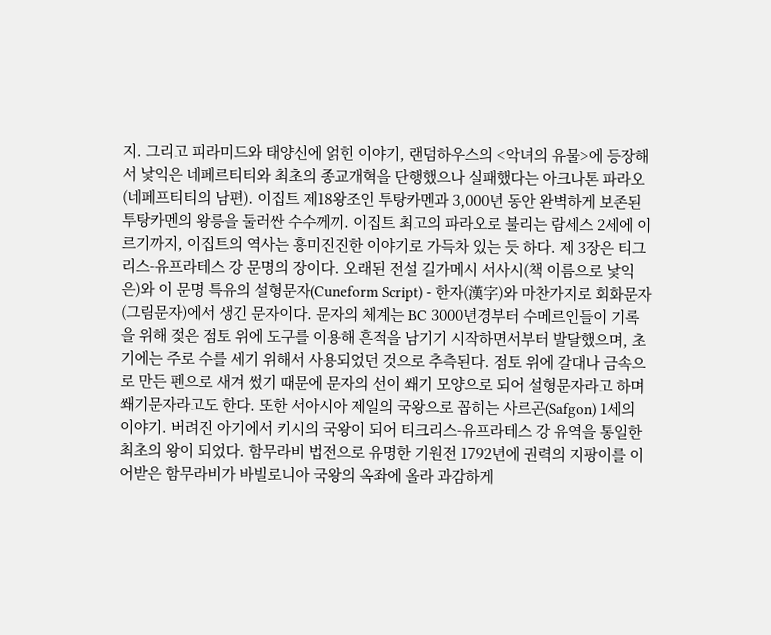지. 그리고 피라미드와 태양신에 얽힌 이야기, 랜덤하우스의 <악녀의 유물>에 등장해서 낯익은 네페르티티와 최초의 종교개혁을 단행했으나 실패했다는 아크나톤 파라오(네페프티티의 남편). 이집트 제18왕조인 투탕카멘과 3,000년 동안 완벽하게 보존된 투탕카멘의 왕릉을 둘러싼 수수께끼. 이집트 최고의 파라오로 불리는 람세스 2세에 이르기까지, 이집트의 역사는 흥미진진한 이야기로 가득차 있는 듯 하다. 제 3장은 티그리스-유프라테스 강 문명의 장이다. 오래된 전설 길가메시 서사시(책 이름으로 낯익은)와 이 문명 특유의 설형문자(Cuneform Script) - 한자(漢字)와 마찬가지로 회화문자(그림문자)에서 생긴 문자이다. 문자의 체계는 BC 3000년경부터 수메르인들이 기록을 위해 젖은 점토 위에 도구를 이용해 흔적을 남기기 시작하면서부터 발달했으며, 초기에는 주로 수를 세기 위해서 사용되었던 것으로 추측된다. 점토 위에 갈대나 금속으로 만든 펜으로 새겨 썼기 때문에 문자의 선이 쐐기 모양으로 되어 설형문자라고 하며 쐐기문자라고도 한다. 또한 서아시아 제일의 국왕으로 꼽히는 사르곤(Safgon) 1세의 이야기. 버려진 아기에서 키시의 국왕이 되어 티크리스-유프라테스 강 유역을 통일한 최초의 왕이 되었다. 함무라비 법전으로 유명한 기원전 1792년에 권력의 지팡이를 이어받은 함무라비가 바빌로니아 국왕의 옥좌에 올라 과감하게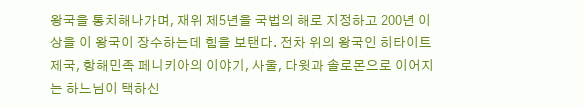왕국을 통치해나가며, 재위 제5년을 국법의 해로 지정하고 200년 이상을 이 왕국이 장수하는데 힘을 보탠다. 전차 위의 왕국인 히타이트제국, 항해민족 페니키아의 이야기, 사울, 다윗과 솔로몬으로 이어지는 하느님이 택하신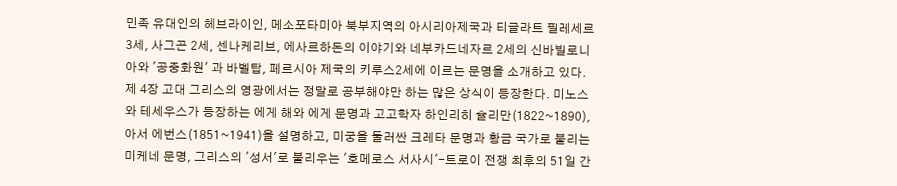민족 유대인의 헤브라이인, 메소포타미아 북부지역의 아시리아제국과 티글라트 필레세르 3세, 사그곤 2세, 센나케리브, 에사르하돈의 이야기와 네부카드네자르 2세의 신바빌로니아와 '공중화원' 과 바벨탑, 페르시아 제국의 키루스2세에 이르는 문명을 소개하고 있다. 제 4장 고대 그리스의 영광에서는 정말로 공부해야만 하는 많은 상식이 등장한다. 미노스와 테세우스가 등장하는 에게 해와 에게 문명과 고고학자 하인리히 슐리만(1822~1890), 아서 에번스(1851~1941)을 설명하고, 미궁을 둘러싼 크레타 문명과 황금 국가로 불리는 미케네 문명, 그리스의 '성서'로 불리우는 '호메로스 서사시'-트로이 전쟁 최후의 51일 간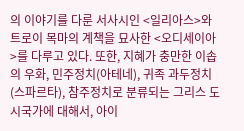의 이야기를 다룬 서사시인 <일리아스>와 트로이 목마의 계책을 묘사한 <오디세이아>를 다루고 있다. 또한, 지혜가 충만한 이솝의 우화, 민주정치(아테네), 귀족 과두정치(스파르타), 참주정치로 분류되는 그리스 도시국가에 대해서, 아이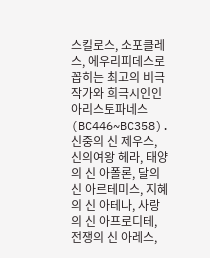스킬로스, 소포클레스, 에우리피데스로 꼽히는 최고의 비극작가와 희극시인인 아리스토파네스(BC446~BC358). 신중의 신 제우스, 신의여왕 헤라, 태양의 신 아폴론, 달의신 아르테미스, 지혜의 신 아테나, 사랑의 신 아프로디테, 전쟁의 신 아레스,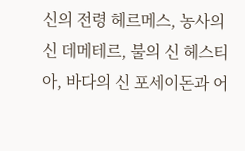신의 전령 헤르메스, 농사의 신 데메테르, 불의 신 헤스티아, 바다의 신 포세이돈과 어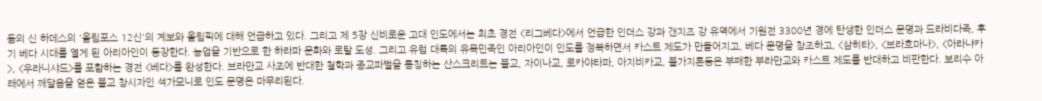둠의 신 하데스의 '올림포스 12신'의 계보와 올림픽에 대해 언급하고 있다. 그리고 제 5장 신비로운 고대 인도에서는 최초 경전 <리그베다>에서 언급한 인더스 강과 갠지즈 강 유역에서 기원전 3300년 경에 탄생한 인더스 문명과 드라비다족, 후기 베다 시대를 열게 된 아리아인이 등장한다. 농업을 기반으로 한 하라파 문화와 로탈 도성. 그리고 유럽 대륙의 유목민족인 아리아인이 인도를 정복하면서 카스트 제도가 만들어지고, 베다 문명을 창조하고, <삼히타>, <브라흐마나>, <아라냐카>, <우라니샤드>를 포함하는 경전 <베다>를 완성한다. 브라만교 사조에 반대한 철학과 종교파벌을 통칭하는 산스크리트는 불교, 자이나교, 로카야타파, 아지비카교, 불가지론등은 부패한 부라만교와 카스트 제도를 반대하고 비판한다. 보리수 아래에서 깨달음을 얻은 불교 창시자인 석가모니로 인도 문명은 마무리된다.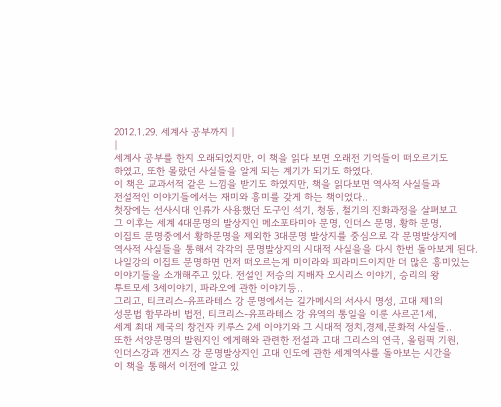2012.1.29. 세계사 공부까지 |
|
세계사 공부를 한지 오래되었지만, 이 책을 읽다 보면 오래전 기억들이 떠오르기도
하였고, 또한 몰랐던 사실들을 알게 되는 계기가 되기도 하였다.
이 책은 교과서적 같은 느낌을 받기도 하였지만, 책을 읽다보면 역사적 사실들과
전설적인 이야기들에서는 재미와 흥미를 갖게 하는 책이었다..
첫장에는 선사시대 인류가 사용했던 도구인 석기, 청동, 철기의 진화과정을 살펴보고
그 이후는 세계 4대문명의 발상지인 메소포타미아 문명, 인더스 문명, 황하 문명,
이집트 문명중에서 황하문명을 제외한 3대문명 발상지를 중심으로 각 문명발상지에
역사적 사실들을 통해서 각각의 문명발상지의 시대적 사실을을 다시 한번 돌아보게 된다.
나일강의 이집트 문명하면 먼저 떠오르는게 미이라와 피라미드이지만 더 많은 흥미있는
이야기들을 소개해주고 있다. 전설인 저승의 지배자 오시리스 이야기, 승리의 왕
투트모세 3세이야기, 파라오에 관한 이야기등..
그리고, 티크리스-유프라테스 강 문명에서는 길가메시의 서사시 명성, 고대 제1의
성문법 함무라비 법전, 티크리스-유프라테스 강 유역의 통일을 이룬 사르곤1세,
세계 최대 제국의 창건자 키루스 2세 이야기와 그 시대적 정치,경제,문화적 사실들..
또한 서양문명의 발원지인 에게해와 관련한 전설과 고대 그리스의 연극, 올림픽 기원,
인더스강과 갠지스 강 문명발상지인 고대 인도에 관한 세계역사를 돌아보는 시간을
이 책을 통해서 이전에 알고 있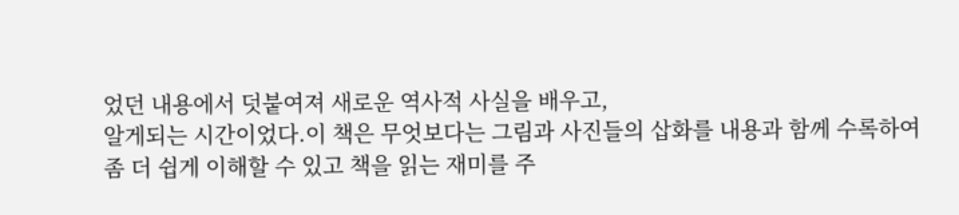었던 내용에서 덧붙여져 새로운 역사적 사실을 배우고,
알게되는 시간이었다.이 책은 무엇보다는 그림과 사진들의 삽화를 내용과 함께 수록하여
좀 더 쉽게 이해할 수 있고 책을 읽는 재미를 주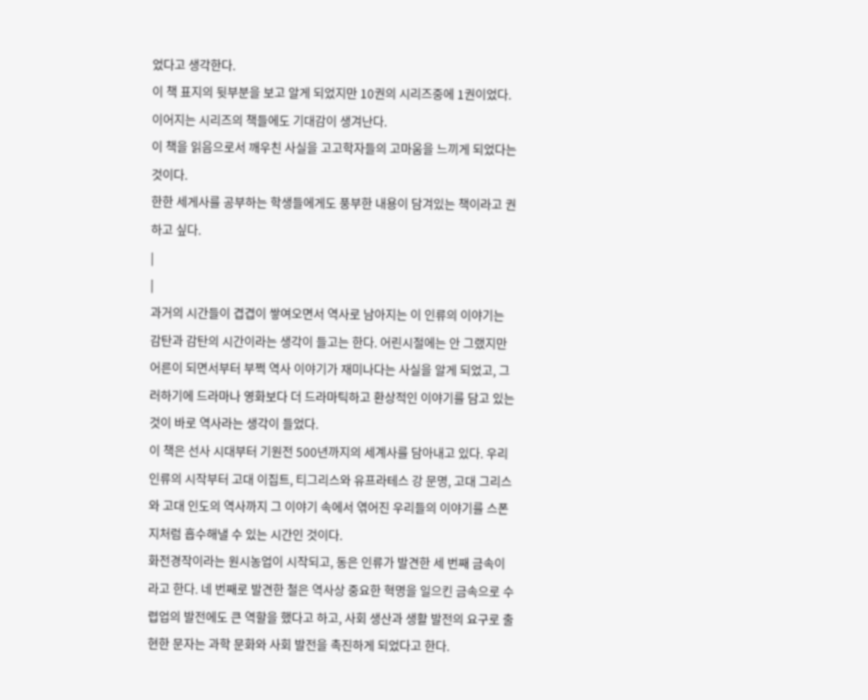었다고 생각한다.
이 책 표지의 뒷부분을 보고 알게 되었지만 10권의 시리즈중에 1권이었다.
이어지는 시리즈의 책들에도 기대감이 생겨난다.
이 책을 읽음으로서 깨우친 사실을 고고학자들의 고마움을 느끼게 되었다는 것이다.
한한 세게사를 공부하는 학생들에게도 풍부한 내용이 담겨있는 책이라고 권하고 싶다.
|
|
과거의 시간들이 겹겹이 쌓여오면서 역사로 남아지는 이 인류의 이야기는 감탄과 감탄의 시간이라는 생각이 들고는 한다. 어린시절에는 안 그랬지만 어른이 되면서부터 부쩍 역사 이야기가 재미나다는 사실을 알게 되었고, 그러하기에 드라마나 영화보다 더 드라마틱하고 환상적인 이야기를 담고 있는 것이 바로 역사라는 생각이 들었다.
이 책은 선사 시대부터 기원전 500년까지의 세계사를 담아내고 있다. 우리 인류의 시작부터 고대 이집트, 티그리스와 유프라테스 강 문명, 고대 그리스와 고대 인도의 역사까지 그 이야기 속에서 엮어진 우리들의 이야기를 스폰지처럼 흡수해낼 수 있는 시간인 것이다.
화전경작이라는 원시농업이 시작되고, 동은 인류가 발견한 세 번째 금속이라고 한다. 네 번째로 발견한 철은 역사상 중요한 혁명을 일으킨 금속으로 수렵업의 발전에도 큰 역할을 했다고 하고, 사회 생산과 생활 발전의 요구로 출현한 문자는 과학 문화와 사회 발전을 촉진하게 되었다고 한다.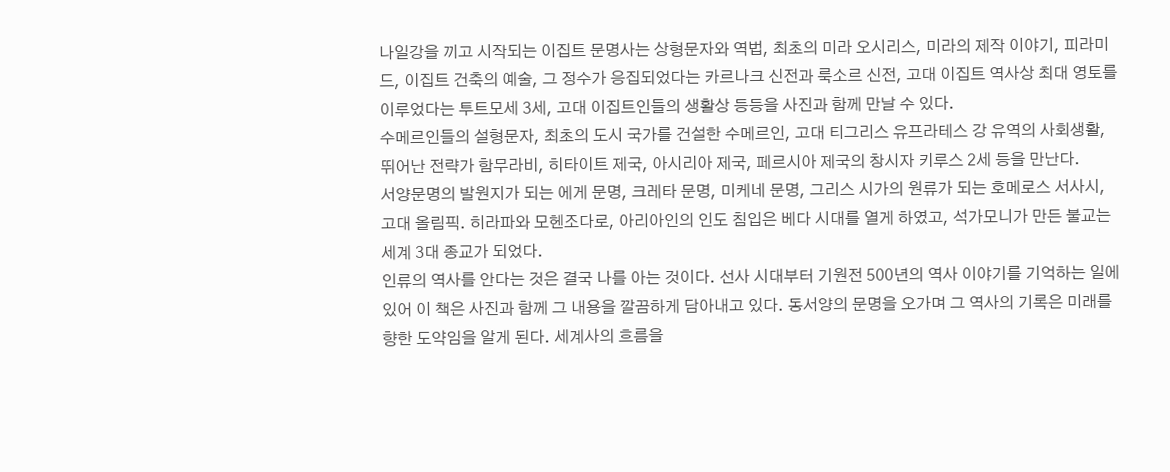나일강을 끼고 시작되는 이집트 문명사는 상형문자와 역법, 최초의 미라 오시리스, 미라의 제작 이야기, 피라미드, 이집트 건축의 예술, 그 정수가 응집되었다는 카르나크 신전과 룩소르 신전, 고대 이집트 역사상 최대 영토를 이루었다는 투트모세 3세, 고대 이집트인들의 생활상 등등을 사진과 함께 만날 수 있다.
수메르인들의 설형문자, 최초의 도시 국가를 건설한 수메르인, 고대 티그리스 유프라테스 강 유역의 사회생활, 뛰어난 전략가 함무라비, 히타이트 제국, 아시리아 제국, 페르시아 제국의 창시자 키루스 2세 등을 만난다.
서양문명의 발원지가 되는 에게 문명, 크레타 문명, 미케네 문명, 그리스 시가의 원류가 되는 호메로스 서사시, 고대 올림픽. 히라파와 모헨조다로, 아리아인의 인도 침입은 베다 시대를 열게 하였고, 석가모니가 만든 불교는 세계 3대 종교가 되었다.
인류의 역사를 안다는 것은 결국 나를 아는 것이다. 선사 시대부터 기원전 500년의 역사 이야기를 기억하는 일에 있어 이 책은 사진과 함께 그 내용을 깔끔하게 담아내고 있다. 동서양의 문명을 오가며 그 역사의 기록은 미래를 향한 도약임을 알게 된다. 세계사의 흐름을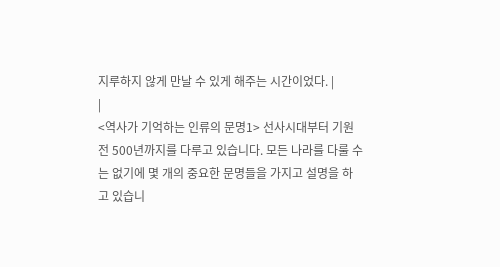지루하지 않게 만날 수 있게 해주는 시간이었다. |
|
<역사가 기억하는 인류의 문명1> 선사시대부터 기원전 500년까지를 다루고 있습니다. 모든 나라를 다룰 수는 없기에 몇 개의 중요한 문명들을 가지고 설명을 하고 있습니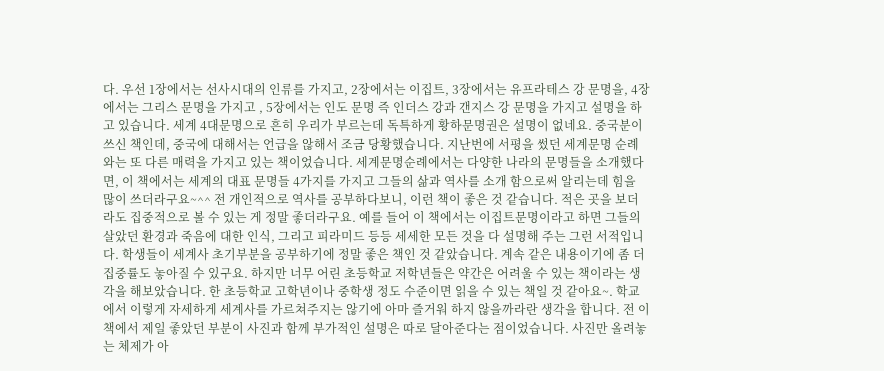다. 우선 1장에서는 선사시대의 인류를 가지고, 2장에서는 이집트, 3장에서는 유프라테스 강 문명을, 4장에서는 그리스 문명을 가지고 , 5장에서는 인도 문명 즉 인더스 강과 갠지스 강 문명을 가지고 설명을 하고 있습니다. 세계 4대문명으로 흔히 우리가 부르는데 독특하게 황하문명권은 설명이 없네요. 중국분이 쓰신 책인데, 중국에 대해서는 언급을 않해서 조금 당황했습니다. 지난번에 서평을 썼던 세계문명 순례와는 또 다른 매력을 가지고 있는 책이었습니다. 세계문명순례에서는 다양한 나라의 문명들을 소개했다면, 이 책에서는 세계의 대표 문명들 4가지를 가지고 그들의 삶과 역사를 소개 함으로써 알리는데 힘을 많이 쓰더라구요~^^ 전 개인적으로 역사를 공부하다보니, 이런 책이 좋은 것 같습니다. 적은 곳을 보더라도 집중적으로 볼 수 있는 게 정말 좋더라구요. 예를 들어 이 책에서는 이집트문명이라고 하면 그들의 살았던 환경과 죽음에 대한 인식, 그리고 피라미드 등등 세세한 모든 것을 다 설명해 주는 그런 서적입니다. 학생들이 세계사 초기부분을 공부하기에 정말 좋은 책인 것 같았습니다. 계속 같은 내용이기에 좀 더 집중률도 놓아질 수 있구요. 하지만 너무 어린 초등학교 저학년들은 약간은 어려울 수 있는 책이라는 생각을 해보았습니다. 한 초등학교 고학년이나 중학생 정도 수준이면 읽을 수 있는 책일 것 같아요~. 학교에서 이렇게 자세하게 세계사를 가르쳐주지는 않기에 아마 즐거워 하지 않을까라란 생각을 합니다. 전 이 책에서 제일 좋았던 부분이 사진과 함께 부가적인 설명은 따로 달아준다는 점이었습니다. 사진만 올려놓는 체제가 아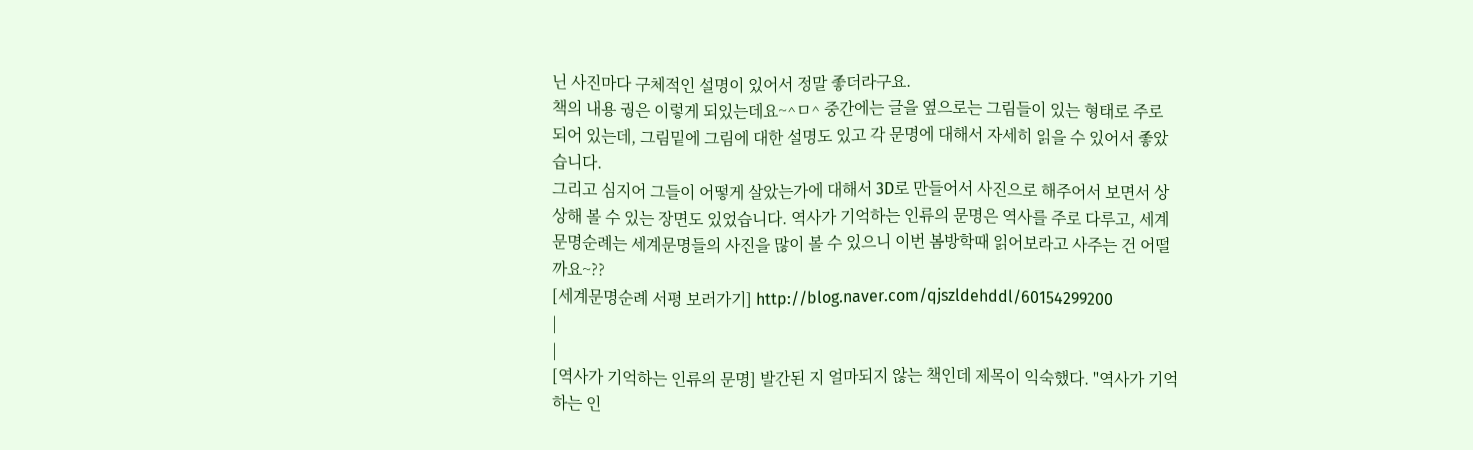닌 사진마다 구체적인 설명이 있어서 정말 좋더라구요.
책의 내용 궝은 이렇게 되있는데요~^ㅁ^ 중간에는 글을 옆으로는 그림들이 있는 형태로 주로 되어 있는데, 그림밑에 그림에 대한 설명도 있고 각 문명에 대해서 자세히 읽을 수 있어서 좋았습니다.
그리고 심지어 그들이 어떻게 살았는가에 대해서 3D로 만들어서 사진으로 해주어서 보면서 상상해 볼 수 있는 장면도 있었습니다. 역사가 기억하는 인류의 문명은 역사를 주로 다루고, 세계문명순례는 세계문명들의 사진을 많이 볼 수 있으니 이번 봄방학때 읽어보라고 사주는 건 어떨까요~??
[세계문명순례 서평 보러가기] http://blog.naver.com/qjszldehddl/60154299200
|
|
[역사가 기억하는 인류의 문명] 발간된 지 얼마되지 않는 책인데 제목이 익숙했다. "역사가 기억하는 인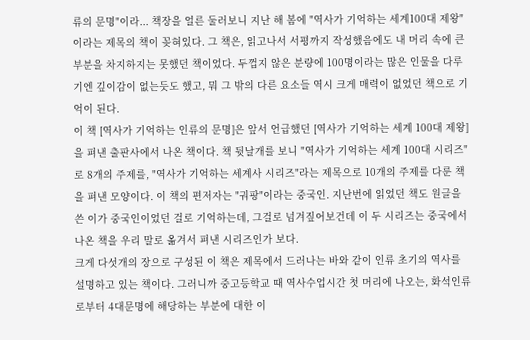류의 문명"이라... 책장을 얼른 둘러보니 지난 해 봄에 "역사가 기억하는 세계100대 제왕"이라는 제목의 책이 꽂혀있다. 그 책은, 읽고나서 서평까지 작성했음에도 내 머리 속에 큰 부분을 차지하지는 못했던 책이었다. 두껍지 않은 분량에 100명이라는 많은 인물을 다루기엔 깊이감이 없는듯도 했고, 뭐 그 밖의 다른 요소들 역시 크게 매력이 없었던 책으로 기억이 된다.
이 책 [역사가 기억하는 인류의 문명]은 앞서 언급했던 [역사가 기억하는 세계 100대 제왕]을 펴낸 출판사에서 나온 책이다. 책 뒷날개를 보니 "역사가 기억하는 세계 100대 시리즈"로 8개의 주제를, "역사가 기억하는 세계사 시리즈"라는 제목으로 10개의 주제를 다룬 책을 펴낸 모양이다. 이 책의 편저자는 "궈팡"이라는 중국인. 지난번에 읽었던 책도 원글을 쓴 이가 중국인이었던 걸로 기억하는데, 그걸로 넘겨짚어보건데 이 두 시리즈는 중국에서 나온 책을 우리 말로 옮겨서 펴낸 시리즈인가 보다.
크게 다섯개의 장으로 구성된 이 책은 제목에서 드러나는 바와 같이 인류 초기의 역사를 설명하고 있는 책이다. 그러니까 중고등학교 때 역사수업시간 첫 머리에 나오는, 화석인류로부터 4대문명에 해당하는 부분에 대한 이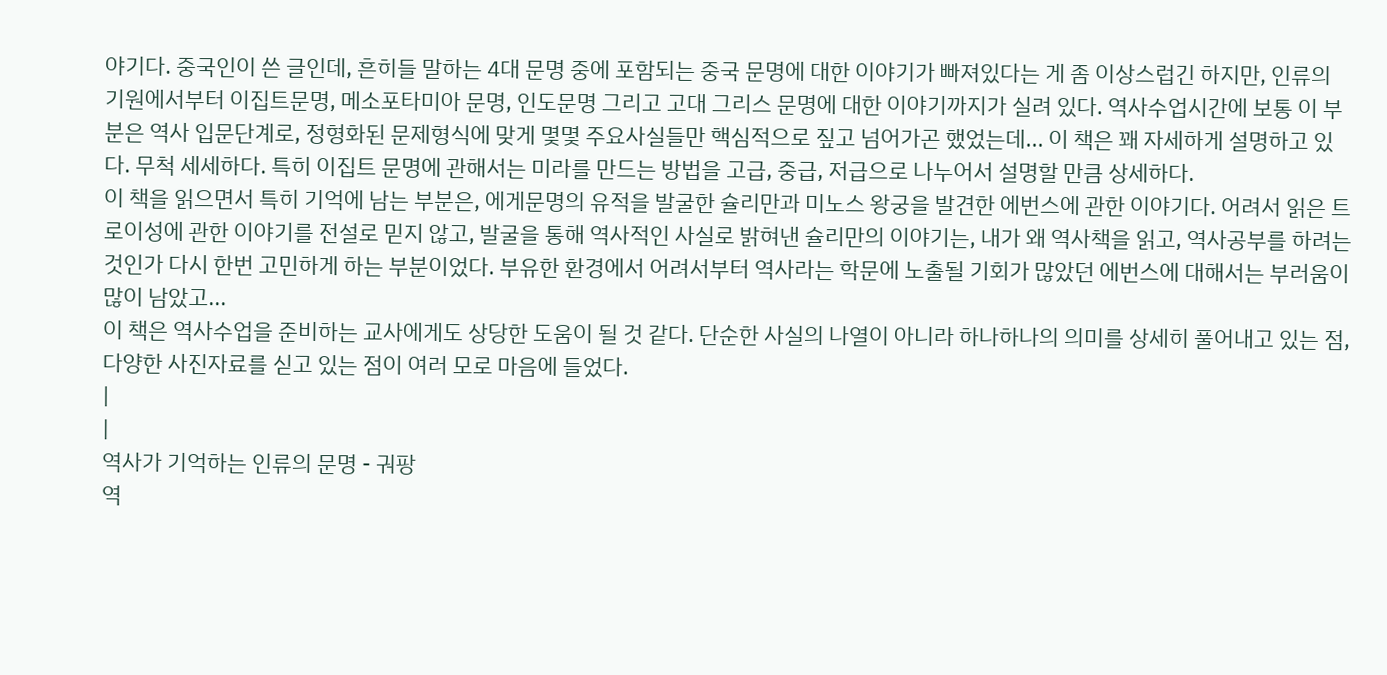야기다. 중국인이 쓴 글인데, 흔히들 말하는 4대 문명 중에 포함되는 중국 문명에 대한 이야기가 빠져있다는 게 좀 이상스럽긴 하지만, 인류의 기원에서부터 이집트문명, 메소포타미아 문명, 인도문명 그리고 고대 그리스 문명에 대한 이야기까지가 실려 있다. 역사수업시간에 보통 이 부분은 역사 입문단계로, 정형화된 문제형식에 맞게 몇몇 주요사실들만 핵심적으로 짚고 넘어가곤 했었는데... 이 책은 꽤 자세하게 설명하고 있다. 무척 세세하다. 특히 이집트 문명에 관해서는 미라를 만드는 방법을 고급, 중급, 저급으로 나누어서 설명할 만큼 상세하다.
이 책을 읽으면서 특히 기억에 남는 부분은, 에게문명의 유적을 발굴한 슐리만과 미노스 왕궁을 발견한 에번스에 관한 이야기다. 어려서 읽은 트로이성에 관한 이야기를 전설로 믿지 않고, 발굴을 통해 역사적인 사실로 밝혀낸 슐리만의 이야기는, 내가 왜 역사책을 읽고, 역사공부를 하려는 것인가 다시 한번 고민하게 하는 부분이었다. 부유한 환경에서 어려서부터 역사라는 학문에 노출될 기회가 많았던 에번스에 대해서는 부러움이 많이 남았고...
이 책은 역사수업을 준비하는 교사에게도 상당한 도움이 될 것 같다. 단순한 사실의 나열이 아니라 하나하나의 의미를 상세히 풀어내고 있는 점, 다양한 사진자료를 싣고 있는 점이 여러 모로 마음에 들었다.
|
|
역사가 기억하는 인류의 문명 - 궈팡
역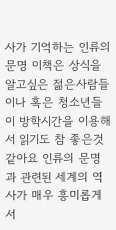사가 기억하는 인류의 문명 이책은 상식을 알고싶은 젊은사람들이나 혹은 청소년들이 방학시간을 이용해서 읽기도 참 좋은것 같아요 인류의 문명과 관련된 세계의 역사가 매우 흥미롭게 서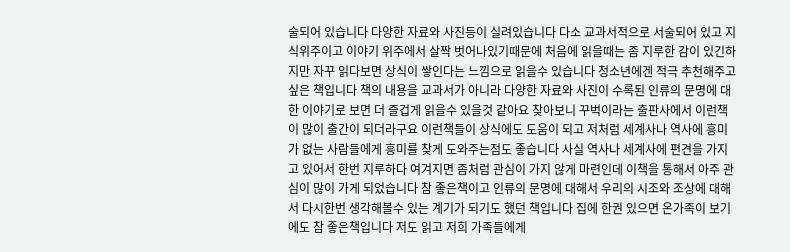술되어 있습니다 다양한 자료와 사진등이 실려있습니다 다소 교과서적으로 서술되어 있고 지식위주이고 이야기 위주에서 살짝 벗어나있기때문에 처음에 읽을때는 좀 지루한 감이 있긴하지만 자꾸 읽다보면 상식이 쌓인다는 느낌으로 읽을수 있습니다 청소년에겐 적극 추천해주고 싶은 책입니다 책의 내용을 교과서가 아니라 다양한 자료와 사진이 수록된 인류의 문명에 대한 이야기로 보면 더 즐겁게 읽을수 있을것 같아요 찾아보니 꾸벅이라는 출판사에서 이런책이 많이 출간이 되더라구요 이런책들이 상식에도 도움이 되고 저처럼 세계사나 역사에 흥미가 없는 사람들에게 흥미를 찾게 도와주는점도 좋습니다 사실 역사나 세계사에 편견을 가지고 있어서 한번 지루하다 여겨지면 좀처럼 관심이 가지 않게 마련인데 이책을 통해서 아주 관심이 많이 가게 되었습니다 참 좋은책이고 인류의 문명에 대해서 우리의 시조와 조상에 대해서 다시한번 생각해볼수 있는 계기가 되기도 했던 책입니다 집에 한권 있으면 온가족이 보기에도 참 좋은책입니다 저도 읽고 저희 가족들에게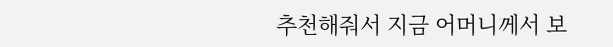추천해줘서 지금 어머니께서 보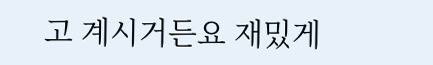고 계시거든요 재밌게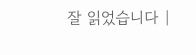잘 읽었습니다 |